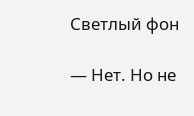Светлый фон

— Нет. Но не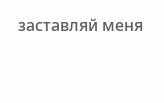заставляй меня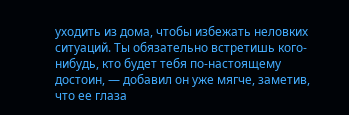уходить из дома, чтобы избежать неловких ситуаций. Ты обязательно встретишь кого-нибудь, кто будет тебя по-настоящему достоин, — добавил он уже мягче, заметив, что ее глаза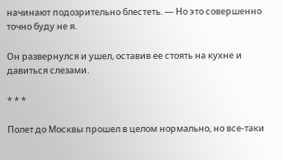начинают подозрительно блестеть. — Но это совершенно точно буду не я.

Он развернулся и ушел, оставив ее стоять на кухне и давиться слезами.

* * *

Полет до Москвы прошел в целом нормально, но все-таки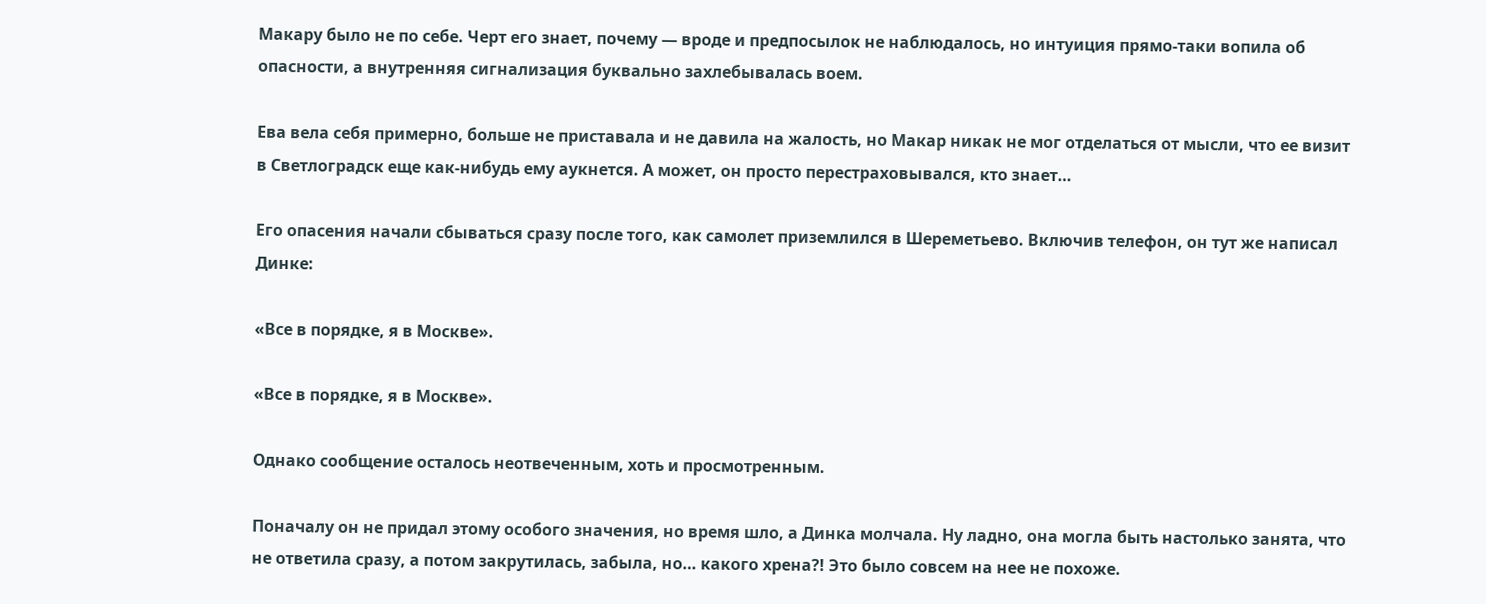Макару было не по себе. Черт его знает, почему — вроде и предпосылок не наблюдалось, но интуиция прямо-таки вопила об опасности, а внутренняя сигнализация буквально захлебывалась воем.

Ева вела себя примерно, больше не приставала и не давила на жалость, но Макар никак не мог отделаться от мысли, что ее визит в Светлоградск еще как-нибудь ему аукнется. А может, он просто перестраховывался, кто знает…

Его опасения начали сбываться сразу после того, как самолет приземлился в Шереметьево. Включив телефон, он тут же написал Динке:

«Все в порядке, я в Москве».

«Все в порядке, я в Москве».

Однако сообщение осталось неотвеченным, хоть и просмотренным.

Поначалу он не придал этому особого значения, но время шло, а Динка молчала. Ну ладно, она могла быть настолько занята, что не ответила сразу, а потом закрутилась, забыла, но… какого хрена?! Это было совсем на нее не похоже.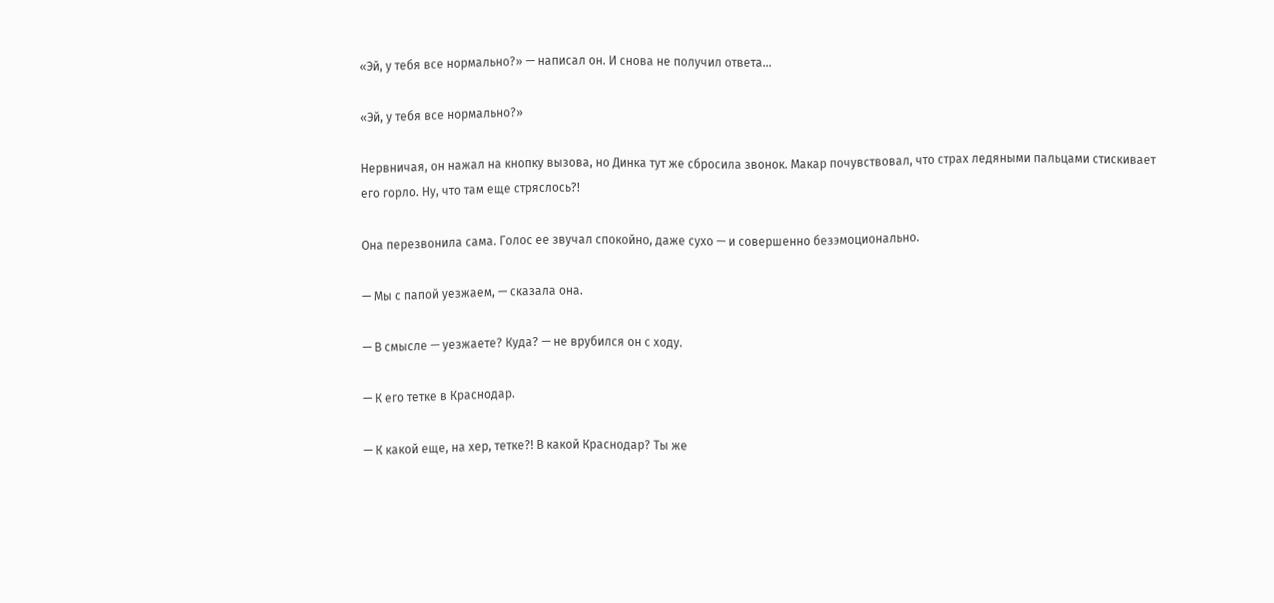«Эй, у тебя все нормально?» — написал он. И снова не получил ответа…

«Эй, у тебя все нормально?»

Нервничая, он нажал на кнопку вызова, но Динка тут же сбросила звонок. Макар почувствовал, что страх ледяными пальцами стискивает его горло. Ну, что там еще стряслось?!

Она перезвонила сама. Голос ее звучал спокойно, даже сухо — и совершенно безэмоционально.

— Мы с папой уезжаем, — сказала она.

— В смысле — уезжаете? Куда? — не врубился он с ходу.

— К его тетке в Краснодар.

— К какой еще, на хер, тетке?! В какой Краснодар? Ты же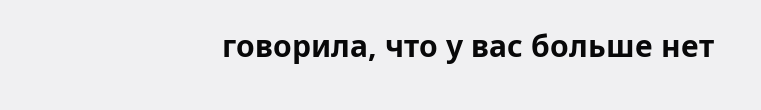говорила, что у вас больше нет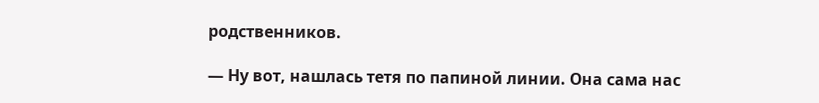родственников.

— Ну вот, нашлась тетя по папиной линии. Она сама нас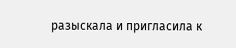разыскала и пригласила к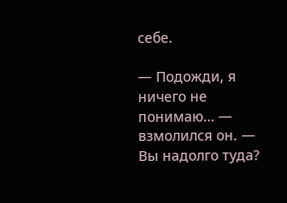себе.

— Подожди, я ничего не понимаю… — взмолился он. — Вы надолго туда?